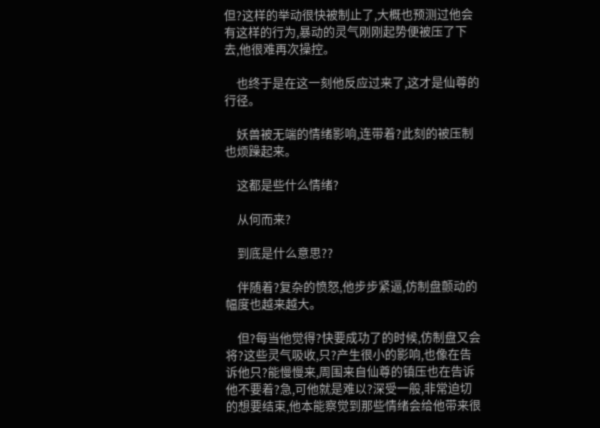但?这样的举动很快被制止了,大概也预测过他会有这样的行为,暴动的灵气刚刚起势便被压了下去,他很难再次操控。

    也终于是在这一刻他反应过来了,这才是仙尊的行径。

    妖兽被无端的情绪影响,连带着?此刻的被压制也烦躁起来。

    这都是些什么情绪?

    从何而来?

    到底是什么意思??

    伴随着?复杂的愤怒,他步步紧逼,仿制盘颤动的幅度也越来越大。

    但?每当他觉得?快要成功了的时候,仿制盘又会将?这些灵气吸收,只?产生很小的影响,也像在告诉他只?能慢慢来,周围来自仙尊的镇压也在告诉他不要着?急,可他就是难以?深受一般,非常迫切的想要结束,他本能察觉到那些情绪会给他带来很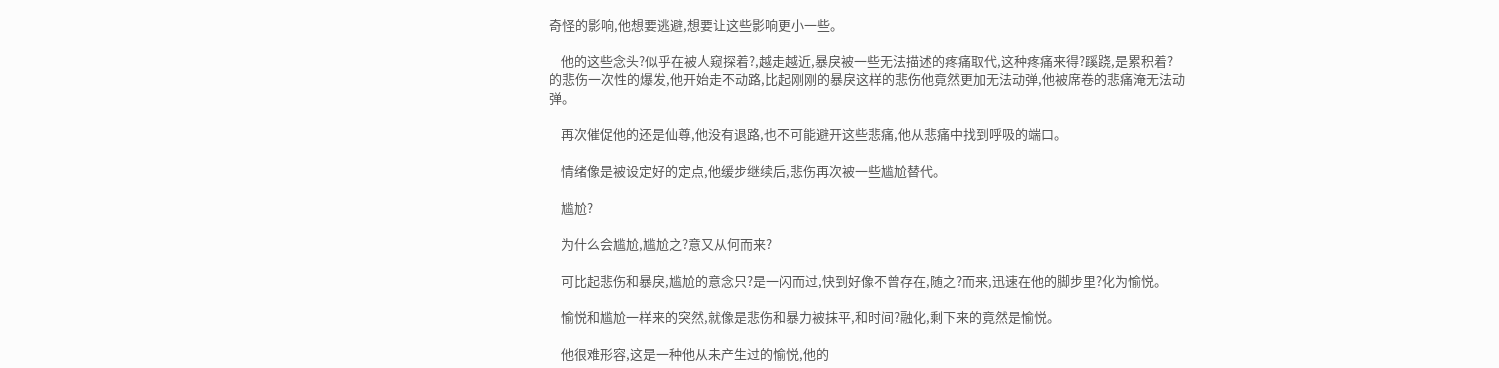奇怪的影响,他想要逃避,想要让这些影响更小一些。

    他的这些念头?似乎在被人窥探着?,越走越近,暴戾被一些无法描述的疼痛取代,这种疼痛来得?蹊跷,是累积着?的悲伤一次性的爆发,他开始走不动路,比起刚刚的暴戾这样的悲伤他竟然更加无法动弹,他被席卷的悲痛淹无法动弹。

    再次催促他的还是仙尊,他没有退路,也不可能避开这些悲痛,他从悲痛中找到呼吸的端口。

    情绪像是被设定好的定点,他缓步继续后,悲伤再次被一些尴尬替代。

    尴尬?

    为什么会尴尬,尴尬之?意又从何而来?

    可比起悲伤和暴戾,尴尬的意念只?是一闪而过,快到好像不曾存在,随之?而来,迅速在他的脚步里?化为愉悦。

    愉悦和尴尬一样来的突然,就像是悲伤和暴力被抹平,和时间?融化,剩下来的竟然是愉悦。

    他很难形容,这是一种他从未产生过的愉悦,他的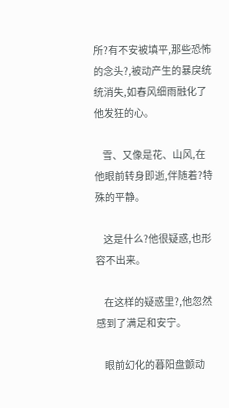所?有不安被填平,那些恐怖的念头?,被动产生的暴戾统统消失,如春风细雨融化了他发狂的心。

    雪、又像是花、山风,在他眼前转身即逝,伴随着?特殊的平静。

    这是什么?他很疑惑,也形容不出来。

    在这样的疑惑里?,他忽然感到了满足和安宁。

    眼前幻化的暮阳盘颤动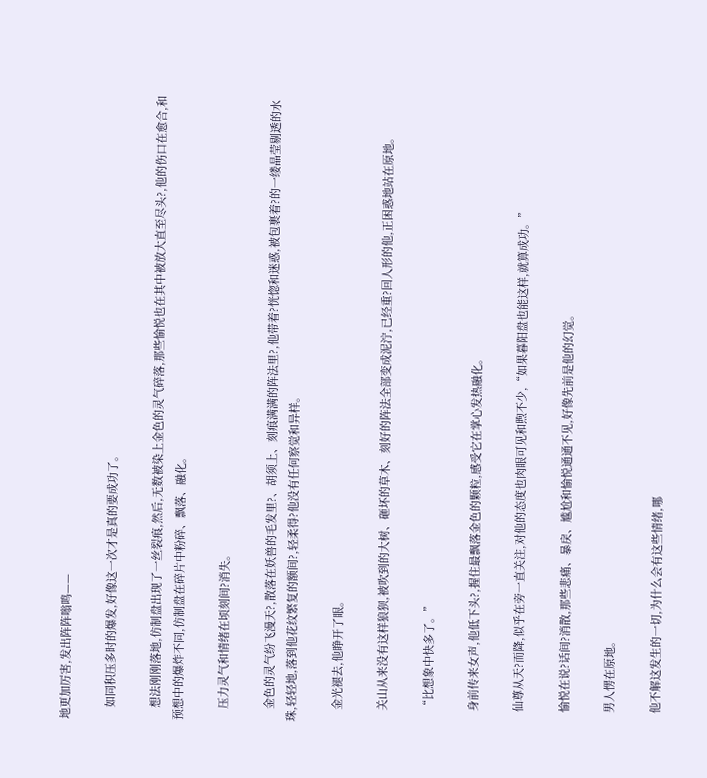地更加厉害,发出阵阵嗡鸣——

    如同积压多时的爆发,好像这一次才是真的要成功了。

    想法刚刚落地,仿制盘出现了一丝裂痕,然后,无数被染上金色的灵气碎落,那些愉悦也在其中被放大直至尽头?,他的伤口在愈合,和预想中的爆炸不同,仿制盘在碎片中粉碎、飘落、融化。

    压力灵气和情绪在顷刻间?消失。

    金色的灵气纷飞漫天?,散落在妖兽的毛发里?、胡须上、刻痕满满的阵法里?,他带着?恍惚和迷惑,被包裹着?的一缕晶莹剔透的水珠,轻轻地,落到他花纹繁复的额间?,轻柔得?他没有任何察觉和异样。

    金光褪去,他睁开了眼。

    关山从来没有这样狼狈,被吹到的大树、砸坏的草木、刻好的阵法全部变成泥泞,已经重?回人形的他,正困惑地站在原地。

    “比想象中快多了。”

    身前传来女声,他低下头?,握住最飘落金色的颗粒,感受它在掌心发热融化。

    仙尊从天?而降,似乎在旁一直关注,对他的态度也肉眼可见和煦不少,“如果暮阳盘也能这样,就算成功。”

    愉悦在说?话间?消散,那些悲痛、暴戾、尴尬和愉悦通通不见,好像先前是他的幻觉。

    男人愣在原地。

    他不解这发生的一切,为什么会有这些情绪,哪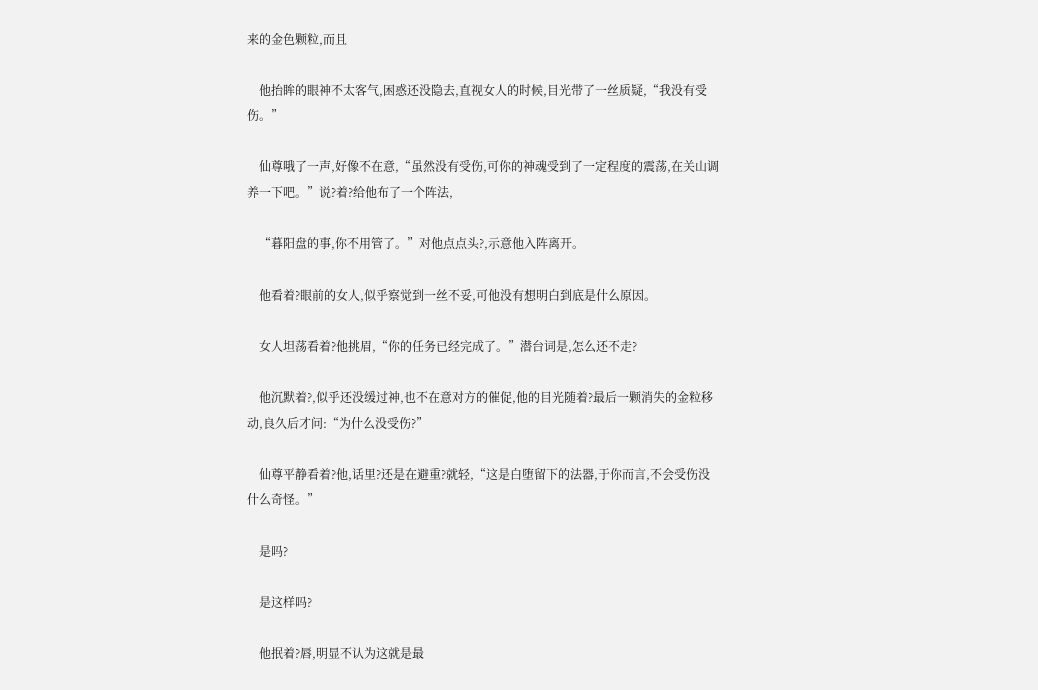来的金色颗粒,而且

    他抬眸的眼神不太客气,困惑还没隐去,直视女人的时候,目光带了一丝质疑,“我没有受伤。”

    仙尊哦了一声,好像不在意,“虽然没有受伤,可你的神魂受到了一定程度的震荡,在关山调养一下吧。”说?着?给他布了一个阵法,

    “暮阳盘的事,你不用管了。”对他点点头?,示意他入阵离开。

    他看着?眼前的女人,似乎察觉到一丝不妥,可他没有想明白到底是什么原因。

    女人坦荡看着?他挑眉,“你的任务已经完成了。”潜台词是,怎么还不走?

    他沉默着?,似乎还没缓过神,也不在意对方的催促,他的目光随着?最后一颗消失的金粒移动,良久后才问:“为什么没受伤?”

    仙尊平静看着?他,话里?还是在避重?就轻,“这是白堕留下的法器,于你而言,不会受伤没什么奇怪。”

    是吗?

    是这样吗?

    他抿着?唇,明显不认为这就是最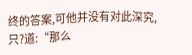终的答案,可他并没有对此深究,只?道:“那么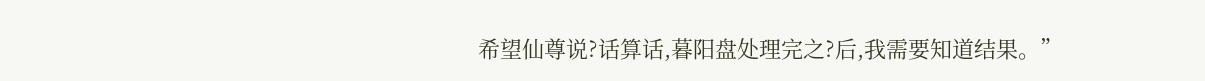希望仙尊说?话算话,暮阳盘处理完之?后,我需要知道结果。”